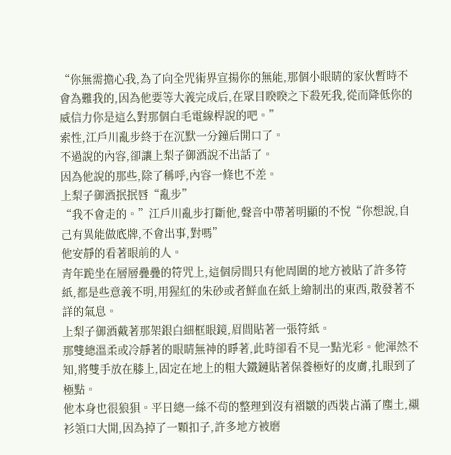“你無需擔心我,為了向全咒術界宣揚你的無能,那個小眼睛的家伙暫時不會為難我的,因為他要等大義完成后,在眾目睽睽之下殺死我,從而降低你的威信力你是這么對那個白毛電線桿說的吧。”
索性,江戶川亂步終于在沉默一分鐘后開口了。
不過說的內容,卻讓上梨子御酒說不出話了。
因為他說的那些,除了稱呼,內容一條也不差。
上梨子御酒抿抿唇“亂步”
“我不會走的。”江戶川亂步打斷他,聲音中帶著明顯的不悅“你想說,自己有異能做底牌,不會出事,對嗎”
他安靜的看著眼前的人。
青年跪坐在層層疊疊的符咒上,這個房間只有他周圍的地方被貼了許多符紙,都是些意義不明,用猩紅的朱砂或者鮮血在紙上繪制出的東西,散發著不詳的氣息。
上梨子御酒戴著那架銀白細框眼鏡,眉間貼著一張符紙。
那雙總溫柔或冷靜著的眼睛無神的睜著,此時卻看不見一點光彩。他渾然不知,將雙手放在膝上,固定在地上的粗大鐵鏈貼著保養極好的皮膚,扎眼到了極點。
他本身也很狼狽。平日總一絲不茍的整理到沒有褶皺的西裝占滿了塵土,襯衫領口大開,因為掉了一顆扣子,許多地方被磨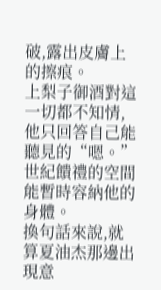破,露出皮膚上的擦痕。
上梨子御酒對這一切都不知情,他只回答自己能聽見的“嗯。”
世紀饋禮的空間能暫時容納他的身體。
換句話來說,就算夏油杰那邊出現意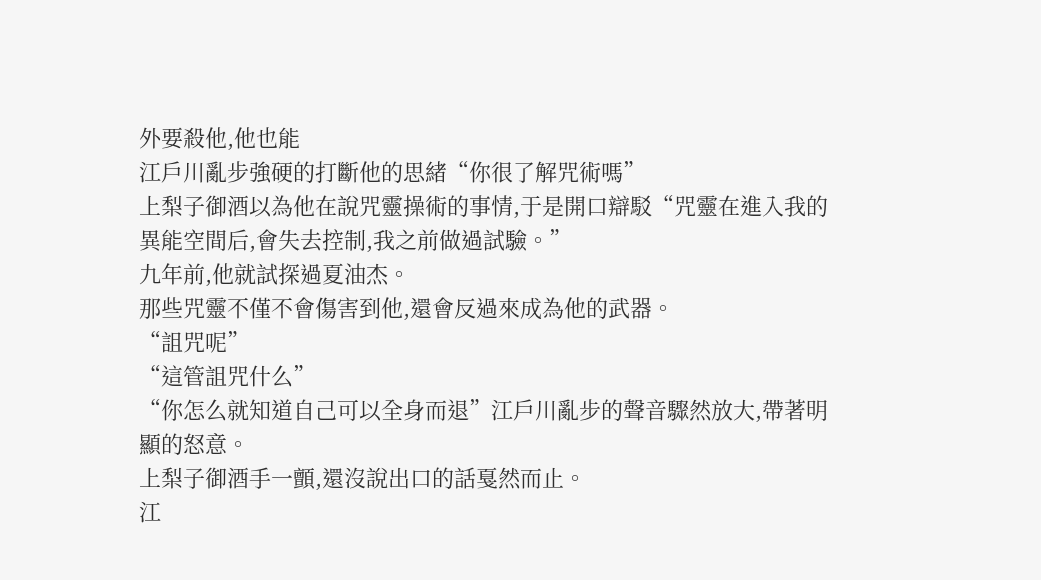外要殺他,他也能
江戶川亂步強硬的打斷他的思緒“你很了解咒術嗎”
上梨子御酒以為他在說咒靈操術的事情,于是開口辯駁“咒靈在進入我的異能空間后,會失去控制,我之前做過試驗。”
九年前,他就試探過夏油杰。
那些咒靈不僅不會傷害到他,還會反過來成為他的武器。
“詛咒呢”
“這管詛咒什么”
“你怎么就知道自己可以全身而退”江戶川亂步的聲音驟然放大,帶著明顯的怒意。
上梨子御酒手一顫,還沒說出口的話戛然而止。
江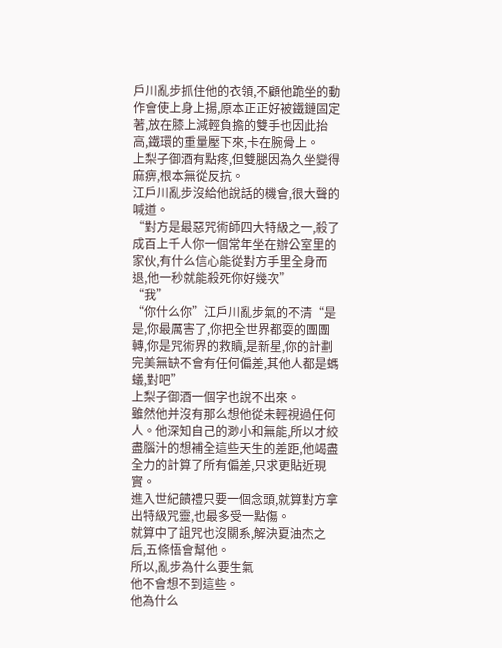戶川亂步抓住他的衣領,不顧他跪坐的動作會使上身上揚,原本正正好被鐵鏈固定著,放在膝上減輕負擔的雙手也因此抬高,鐵環的重量壓下來,卡在腕骨上。
上梨子御酒有點疼,但雙腿因為久坐變得麻痹,根本無從反抗。
江戶川亂步沒給他說話的機會,很大聲的喊道。
“對方是最惡咒術師四大特級之一,殺了成百上千人你一個常年坐在辦公室里的家伙,有什么信心能從對方手里全身而退,他一秒就能殺死你好幾次”
“我”
“你什么你”江戶川亂步氣的不清“是是,你最厲害了,你把全世界都耍的團團轉,你是咒術界的救贖,是新星,你的計劃完美無缺不會有任何偏差,其他人都是螞蟻,對吧”
上梨子御酒一個字也說不出來。
雖然他并沒有那么想他從未輕視過任何人。他深知自己的渺小和無能,所以才絞盡腦汁的想補全這些天生的差距,他竭盡全力的計算了所有偏差,只求更貼近現實。
進入世紀饋禮只要一個念頭,就算對方拿出特級咒靈,也最多受一點傷。
就算中了詛咒也沒關系,解決夏油杰之后,五條悟會幫他。
所以,亂步為什么要生氣
他不會想不到這些。
他為什么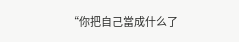“你把自己當成什么了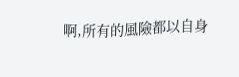啊,所有的風險都以自身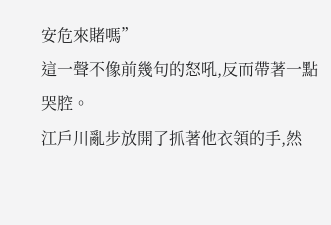安危來賭嗎”
這一聲不像前幾句的怒吼,反而帶著一點哭腔。
江戶川亂步放開了抓著他衣領的手,然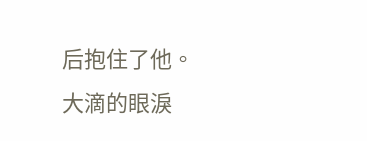后抱住了他。
大滴的眼淚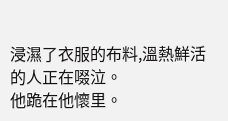浸濕了衣服的布料,溫熱鮮活的人正在啜泣。
他跪在他懷里。